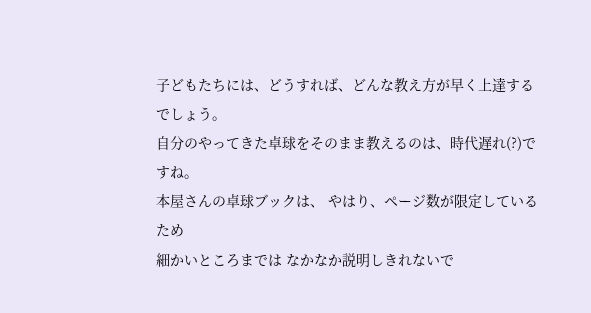子どもたちには、どうすれば、どんな教え方が早く上達するでしょう。
自分のやってきた卓球をそのまま教えるのは、時代遅れ(?)ですね。
本屋さんの卓球ブックは、 やはり、ページ数が限定しているため
細かいところまでは なかなか説明しきれないで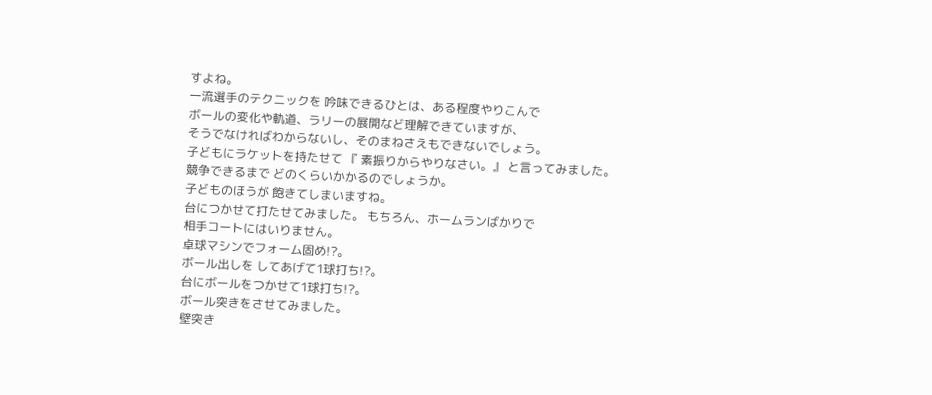すよね。
一流選手のテクニックを 吟味できるひとは、ある程度やりこんで
ボールの変化や軌道、ラリーの展開など理解できていますが、
そうでなければわからないし、そのまねさえもできないでしょう。
子どもにラケットを持たせて 『 素振りからやりなさい。』 と言ってみました。
競争できるまで どのくらいかかるのでしょうか。
子どものほうが 飽きてしまいますね。
台につかせて打たせてみました。 もちろん、ホームランばかりで
相手コートにはいりません。
卓球マシンでフォーム固め!?。
ボール出しを してあげて1球打ち!?。
台にボールをつかせて1球打ち!?。
ボール突きをさせてみました。
壁突き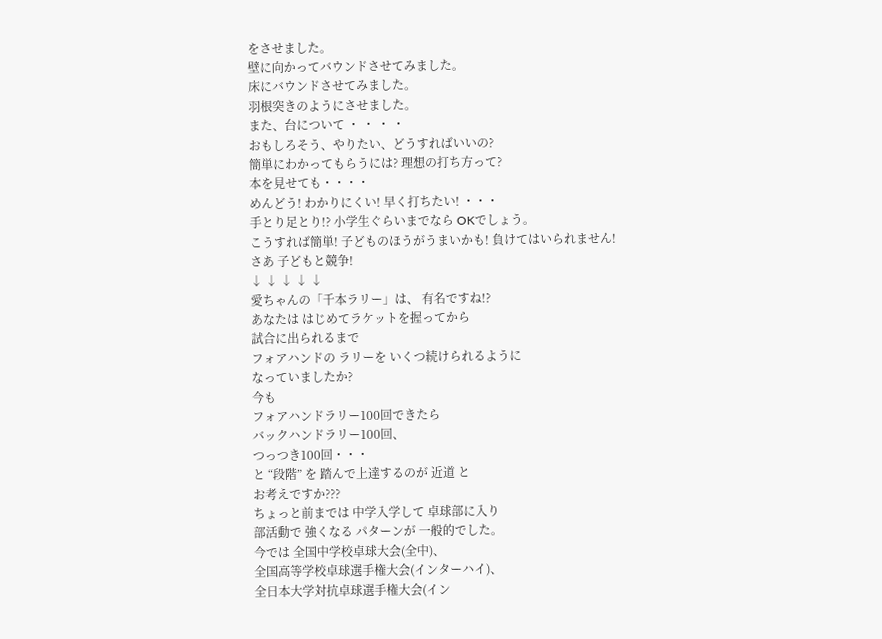をさせました。
壁に向かってバウンドさせてみました。
床にバウンドさせてみました。
羽根突きのようにさせました。
また、台について ・ ・ ・ ・
おもしろそう、やりたい、どうすればいいの?
簡単にわかってもらうには? 理想の打ち方って?
本を見せても・・・・
めんどう! わかりにくい! 早く打ちたい! ・・・
手とり足とり!? 小学生ぐらいまでなら OKでしょう。
こうすれば簡単! 子どものほうがうまいかも! 負けてはいられません!
さあ 子どもと競争!
↓ ↓ ↓ ↓ ↓
愛ちゃんの「千本ラリー」は、 有名ですね!?
あなたは はじめてラケットを握ってから
試合に出られるまで
フォアハンドの ラリーを いくつ続けられるように
なっていましたか?
今も
フォアハンドラリー100回できたら
バックハンドラリー100回、
つっつき100回・・・
と “段階” を 踏んで上達するのが 近道 と
お考えですか???
ちょっと前までは 中学入学して 卓球部に入り
部活動で 強くなる パターンが 一般的でした。
今では 全国中学校卓球大会(全中)、
全国高等学校卓球選手権大会(インターハイ)、
全日本大学対抗卓球選手権大会(イン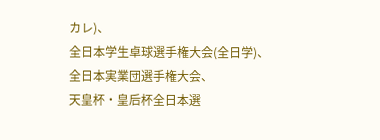カレ)、
全日本学生卓球選手権大会(全日学)、
全日本実業団選手権大会、
天皇杯・皇后杯全日本選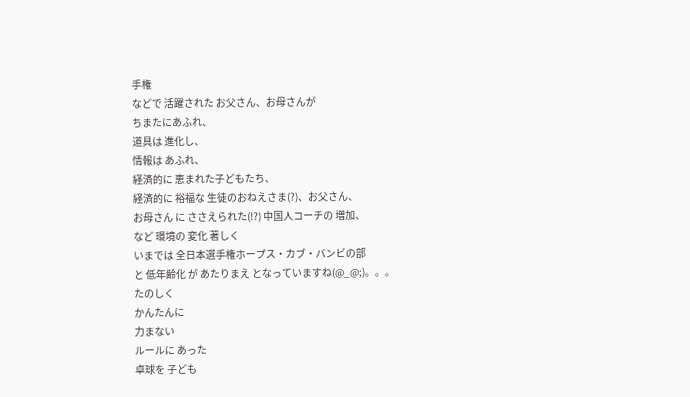手権
などで 活躍された お父さん、お母さんが
ちまたにあふれ、
道具は 進化し、
情報は あふれ、
経済的に 恵まれた子どもたち、
経済的に 裕福な 生徒のおねえさま(?)、お父さん、
お母さん に ささえられた(!?) 中国人コーチの 増加、
など 環境の 変化 著しく
いまでは 全日本選手権ホープス・カブ・バンビの部
と 低年齢化 が あたりまえ となっていますね(@_@;)。。。
たのしく
かんたんに
力まない
ルールに あった
卓球を 子ども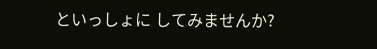といっしょに してみませんか?